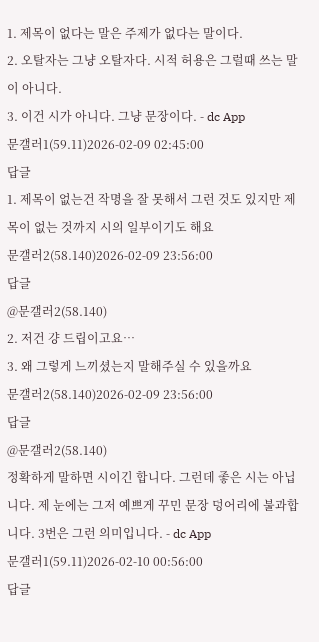1. 제목이 없다는 말은 주제가 없다는 말이다.
2. 오탈자는 그냥 오탈자다. 시적 허용은 그럴때 쓰는 말이 아니다.
3. 이건 시가 아니다. 그냥 문장이다. - dc App
문갤러1(59.11)2026-02-09 02:45:00
답글
1. 제목이 없는건 작명을 잘 못해서 그런 것도 있지만 제목이 없는 것까지 시의 일부이기도 해요
문갤러2(58.140)2026-02-09 23:56:00
답글
@문갤러2(58.140)
2. 저건 걍 드립이고요…
3. 왜 그렇게 느끼셨는지 말해주실 수 있을까요
문갤러2(58.140)2026-02-09 23:56:00
답글
@문갤러2(58.140)
정확하게 말하면 시이긴 합니다. 그런데 좋은 시는 아닙니다. 제 눈에는 그저 예쁘게 꾸민 문장 덩어리에 불과합니다. 3번은 그런 의미입니다. - dc App
문갤러1(59.11)2026-02-10 00:56:00
답글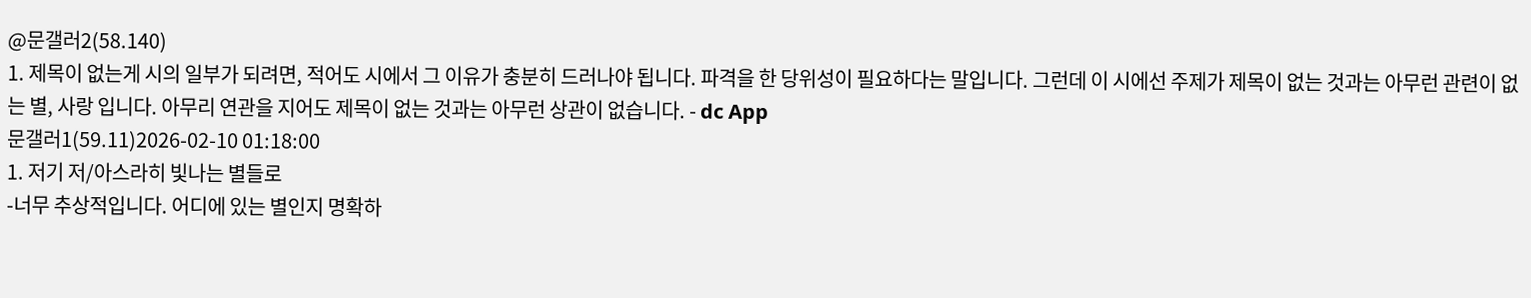@문갤러2(58.140)
1. 제목이 없는게 시의 일부가 되려면, 적어도 시에서 그 이유가 충분히 드러나야 됩니다. 파격을 한 당위성이 필요하다는 말입니다. 그런데 이 시에선 주제가 제목이 없는 것과는 아무런 관련이 없는 별, 사랑 입니다. 아무리 연관을 지어도 제목이 없는 것과는 아무런 상관이 없습니다. - dc App
문갤러1(59.11)2026-02-10 01:18:00
1. 저기 저/아스라히 빛나는 별들로
-너무 추상적입니다. 어디에 있는 별인지 명확하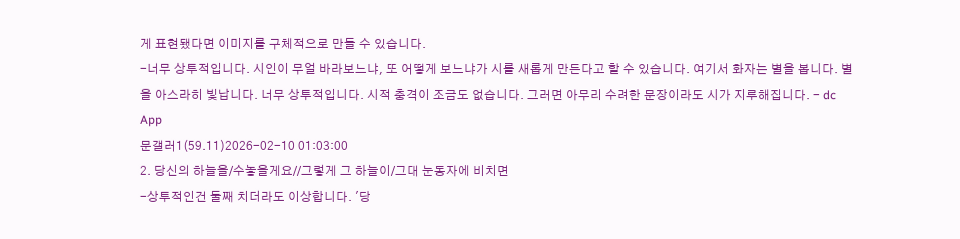게 표현됐다면 이미지를 구체적으로 만들 수 있습니다.
-너무 상투적입니다. 시인이 무얼 바라보느냐, 또 어떻게 보느냐가 시를 새롭게 만든다고 할 수 있습니다. 여기서 화자는 별을 봅니다. 별을 아스라히 빛납니다. 너무 상투적입니다. 시적 충격이 조금도 없습니다. 그러면 아무리 수려한 문장이라도 시가 지루해집니다. - dc App
문갤러1(59.11)2026-02-10 01:03:00
2. 당신의 하늘을/수놓을게요//그렇게 그 하늘이/그대 눈동자에 비치면
-상투적인건 둘째 치더라도 이상합니다. '당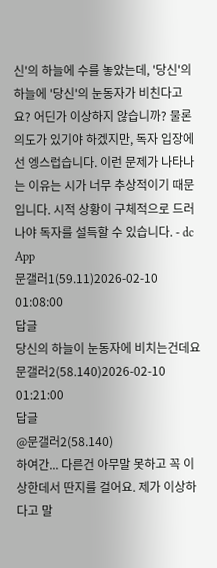신'의 하늘에 수를 놓았는데, '당신'의 하늘에 '당신'의 눈동자가 비친다고요? 어딘가 이상하지 않습니까? 물론 의도가 있기야 하겠지만, 독자 입장에선 엥스럽습니다. 이런 문제가 나타나는 이유는 시가 너무 추상적이기 때문입니다. 시적 상황이 구체적으로 드러나야 독자를 설득할 수 있습니다. - dc App
문갤러1(59.11)2026-02-10 01:08:00
답글
당신의 하늘이 눈동자에 비치는건데요
문갤러2(58.140)2026-02-10 01:21:00
답글
@문갤러2(58.140)
하여간... 다른건 아무말 못하고 꼭 이상한데서 딴지를 걸어요. 제가 이상하다고 말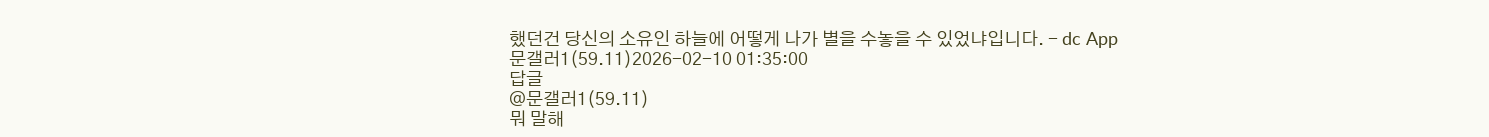했던건 당신의 소유인 하늘에 어떻게 나가 별을 수놓을 수 있었냐입니다. - dc App
문갤러1(59.11)2026-02-10 01:35:00
답글
@문갤러1(59.11)
뭐 말해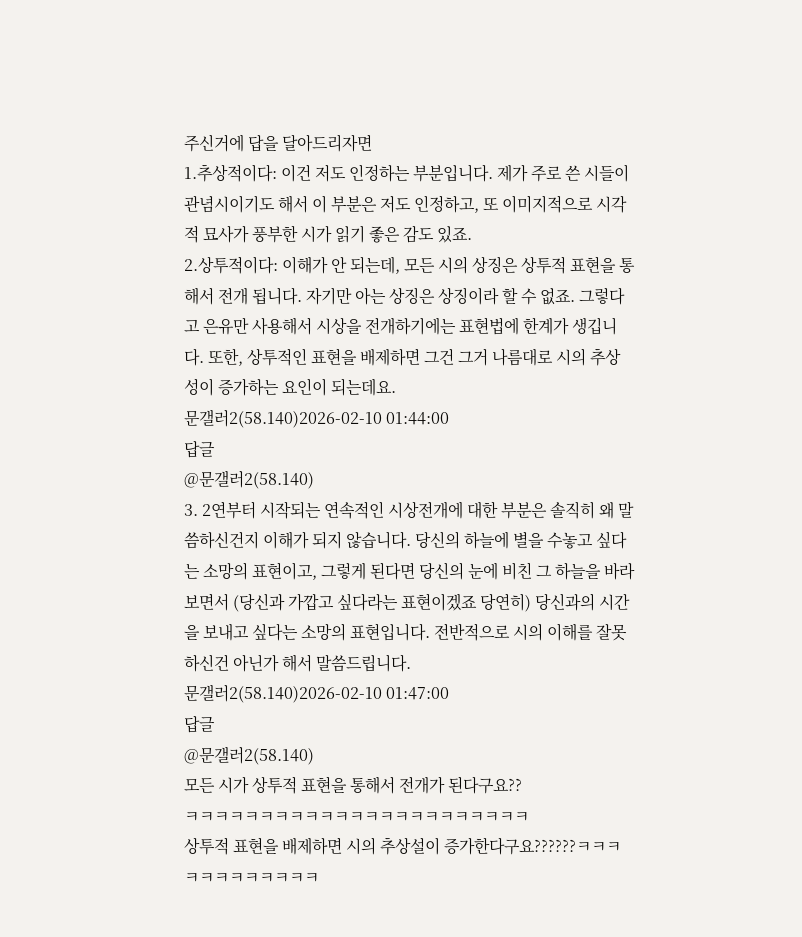주신거에 답을 달아드리자면
1.추상적이다: 이건 저도 인정하는 부분입니다. 제가 주로 쓴 시들이 관념시이기도 해서 이 부분은 저도 인정하고, 또 이미지적으로 시각적 묘사가 풍부한 시가 읽기 좋은 감도 있죠.
2.상투적이다: 이해가 안 되는데, 모든 시의 상징은 상투적 표현을 통해서 전개 됩니다. 자기만 아는 상징은 상징이라 할 수 없죠. 그렇다고 은유만 사용해서 시상을 전개하기에는 표현법에 한계가 생깁니다. 또한, 상투적인 표현을 배제하면 그건 그거 나름대로 시의 추상성이 증가하는 요인이 되는데요.
문갤러2(58.140)2026-02-10 01:44:00
답글
@문갤러2(58.140)
3. 2연부터 시작되는 연속적인 시상전개에 대한 부분은 솔직히 왜 말씀하신건지 이해가 되지 않습니다. 당신의 하늘에 별을 수놓고 싶다는 소망의 표현이고, 그렇게 된다면 당신의 눈에 비친 그 하늘을 바라보면서 (당신과 가깝고 싶다라는 표현이겠죠 당연히) 당신과의 시간을 보내고 싶다는 소망의 표현입니다. 전반적으로 시의 이해를 잘못하신건 아닌가 해서 말씀드립니다.
문갤러2(58.140)2026-02-10 01:47:00
답글
@문갤러2(58.140)
모든 시가 상투적 표현을 통해서 전개가 된다구요??
ㅋㅋㅋㅋㅋㅋㅋㅋㅋㅋㅋㅋㅋㅋㅋㅋㅋㅋㅋㅋㅋㅋㅋ
상투적 표현을 배제하면 시의 추상설이 증가한다구요??????ㅋㅋㅋㅋㅋㅋㅋㅋㅋㅋㅋㅋ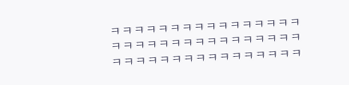ㅋㅋㅋㅋㅋㅋㅋㅋㅋㅋㅋㅋㅋㅋㅋㅋㅋㅋㅋㅋㅋㅋㅋㅋㅋㅋㅋㅋㅋㅋㅋㅋㅋㅋㅋㅋㅋㅋㅋㅋㅋㅋㅋㅋㅋㅋㅋㅋ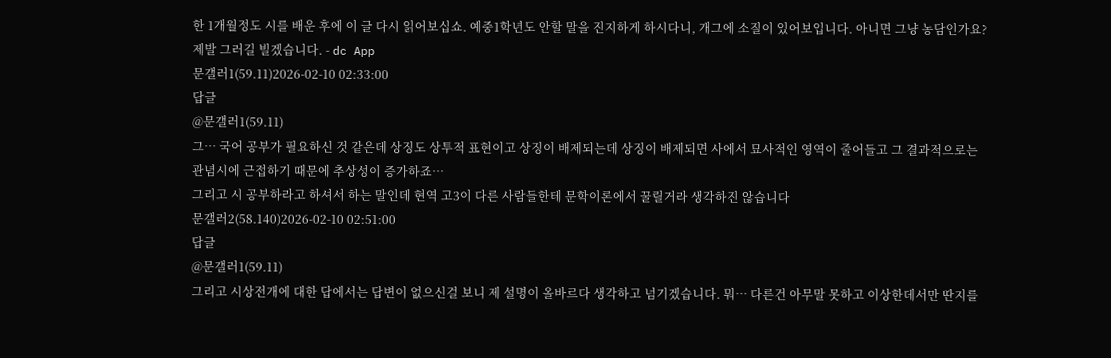한 1개월정도 시를 배운 후에 이 글 다시 읽어보십쇼. 예중1학년도 안할 말을 진지하게 하시다니, 개그에 소질이 있어보입니다. 아니면 그냥 농담인가요? 제발 그러길 빌겠습니다. - dc App
문갤러1(59.11)2026-02-10 02:33:00
답글
@문갤러1(59.11)
그… 국어 공부가 필요하신 것 같은데 상징도 상투적 표현이고 상징이 배제되는데 상징이 배제되면 사에서 묘사적인 영역이 줄어들고 그 결과적으로는 관념시에 근접하기 때문에 추상성이 증가하죠…
그리고 시 공부하라고 하셔서 하는 말인데 현역 고3이 다른 사람들한테 문학이론에서 꿀릴거라 생각하진 않습니다
문갤러2(58.140)2026-02-10 02:51:00
답글
@문갤러1(59.11)
그리고 시상전개에 대한 답에서는 답변이 없으신걸 보니 제 설명이 올바르다 생각하고 넘기겠습니다. 뭐… 다른건 아무말 못하고 이상한데서만 딴지를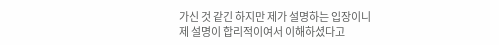가신 것 같긴 하지만 제가 설명하는 입장이니 제 설명이 합리적이여서 이해하셨다고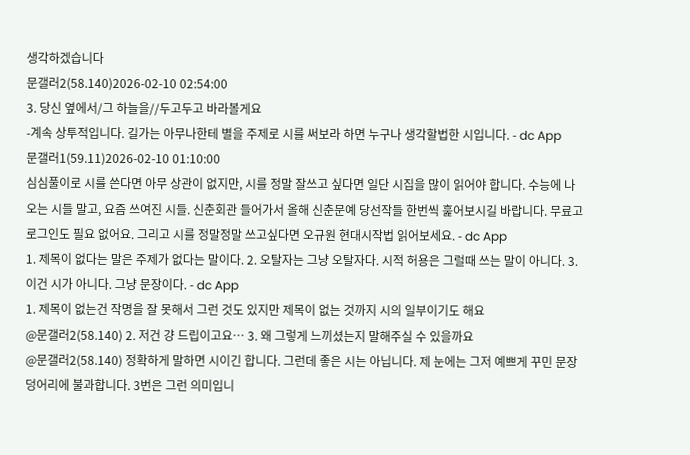생각하겠습니다
문갤러2(58.140)2026-02-10 02:54:00
3. 당신 옆에서/그 하늘을//두고두고 바라볼게요
-계속 상투적입니다. 길가는 아무나한테 별을 주제로 시를 써보라 하면 누구나 생각할법한 시입니다. - dc App
문갤러1(59.11)2026-02-10 01:10:00
심심풀이로 시를 쓴다면 아무 상관이 없지만, 시를 정말 잘쓰고 싶다면 일단 시집을 많이 읽어야 합니다. 수능에 나오는 시들 말고, 요즘 쓰여진 시들. 신춘회관 들어가서 올해 신춘문예 당선작들 한번씩 훑어보시길 바랍니다. 무료고 로그인도 필요 없어요. 그리고 시를 정말정말 쓰고싶다면 오규원 현대시작법 읽어보세요. - dc App
1. 제목이 없다는 말은 주제가 없다는 말이다. 2. 오탈자는 그냥 오탈자다. 시적 허용은 그럴때 쓰는 말이 아니다. 3. 이건 시가 아니다. 그냥 문장이다. - dc App
1. 제목이 없는건 작명을 잘 못해서 그런 것도 있지만 제목이 없는 것까지 시의 일부이기도 해요
@문갤러2(58.140) 2. 저건 걍 드립이고요… 3. 왜 그렇게 느끼셨는지 말해주실 수 있을까요
@문갤러2(58.140) 정확하게 말하면 시이긴 합니다. 그런데 좋은 시는 아닙니다. 제 눈에는 그저 예쁘게 꾸민 문장 덩어리에 불과합니다. 3번은 그런 의미입니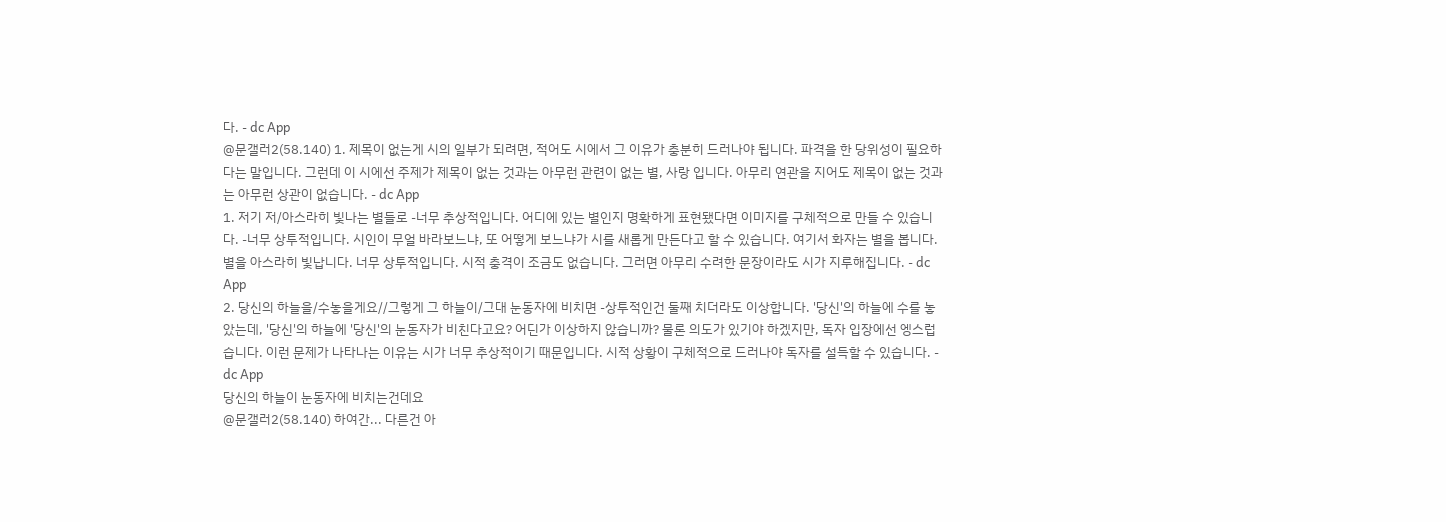다. - dc App
@문갤러2(58.140) 1. 제목이 없는게 시의 일부가 되려면, 적어도 시에서 그 이유가 충분히 드러나야 됩니다. 파격을 한 당위성이 필요하다는 말입니다. 그런데 이 시에선 주제가 제목이 없는 것과는 아무런 관련이 없는 별, 사랑 입니다. 아무리 연관을 지어도 제목이 없는 것과는 아무런 상관이 없습니다. - dc App
1. 저기 저/아스라히 빛나는 별들로 -너무 추상적입니다. 어디에 있는 별인지 명확하게 표현됐다면 이미지를 구체적으로 만들 수 있습니다. -너무 상투적입니다. 시인이 무얼 바라보느냐, 또 어떻게 보느냐가 시를 새롭게 만든다고 할 수 있습니다. 여기서 화자는 별을 봅니다. 별을 아스라히 빛납니다. 너무 상투적입니다. 시적 충격이 조금도 없습니다. 그러면 아무리 수려한 문장이라도 시가 지루해집니다. - dc App
2. 당신의 하늘을/수놓을게요//그렇게 그 하늘이/그대 눈동자에 비치면 -상투적인건 둘째 치더라도 이상합니다. '당신'의 하늘에 수를 놓았는데, '당신'의 하늘에 '당신'의 눈동자가 비친다고요? 어딘가 이상하지 않습니까? 물론 의도가 있기야 하겠지만, 독자 입장에선 엥스럽습니다. 이런 문제가 나타나는 이유는 시가 너무 추상적이기 때문입니다. 시적 상황이 구체적으로 드러나야 독자를 설득할 수 있습니다. - dc App
당신의 하늘이 눈동자에 비치는건데요
@문갤러2(58.140) 하여간... 다른건 아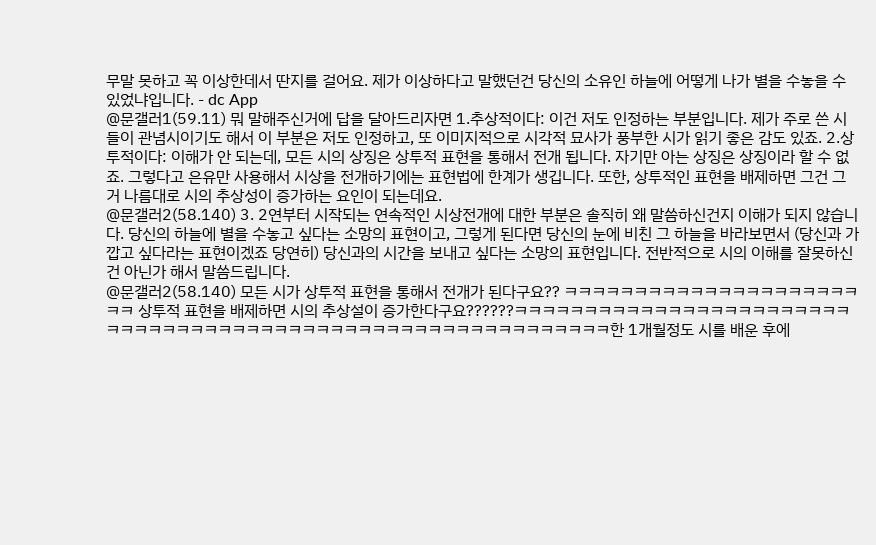무말 못하고 꼭 이상한데서 딴지를 걸어요. 제가 이상하다고 말했던건 당신의 소유인 하늘에 어떻게 나가 별을 수놓을 수 있었냐입니다. - dc App
@문갤러1(59.11) 뭐 말해주신거에 답을 달아드리자면 1.추상적이다: 이건 저도 인정하는 부분입니다. 제가 주로 쓴 시들이 관념시이기도 해서 이 부분은 저도 인정하고, 또 이미지적으로 시각적 묘사가 풍부한 시가 읽기 좋은 감도 있죠. 2.상투적이다: 이해가 안 되는데, 모든 시의 상징은 상투적 표현을 통해서 전개 됩니다. 자기만 아는 상징은 상징이라 할 수 없죠. 그렇다고 은유만 사용해서 시상을 전개하기에는 표현법에 한계가 생깁니다. 또한, 상투적인 표현을 배제하면 그건 그거 나름대로 시의 추상성이 증가하는 요인이 되는데요.
@문갤러2(58.140) 3. 2연부터 시작되는 연속적인 시상전개에 대한 부분은 솔직히 왜 말씀하신건지 이해가 되지 않습니다. 당신의 하늘에 별을 수놓고 싶다는 소망의 표현이고, 그렇게 된다면 당신의 눈에 비친 그 하늘을 바라보면서 (당신과 가깝고 싶다라는 표현이겠죠 당연히) 당신과의 시간을 보내고 싶다는 소망의 표현입니다. 전반적으로 시의 이해를 잘못하신건 아닌가 해서 말씀드립니다.
@문갤러2(58.140) 모든 시가 상투적 표현을 통해서 전개가 된다구요?? ㅋㅋㅋㅋㅋㅋㅋㅋㅋㅋㅋㅋㅋㅋㅋㅋㅋㅋㅋㅋㅋㅋㅋ 상투적 표현을 배제하면 시의 추상설이 증가한다구요??????ㅋㅋㅋㅋㅋㅋㅋㅋㅋㅋㅋㅋㅋㅋㅋㅋㅋㅋㅋㅋㅋㅋㅋㅋㅋㅋㅋㅋㅋㅋㅋㅋㅋㅋㅋㅋㅋㅋㅋㅋㅋㅋㅋㅋㅋㅋㅋㅋㅋㅋㅋㅋㅋㅋㅋㅋㅋㅋㅋㅋ한 1개월정도 시를 배운 후에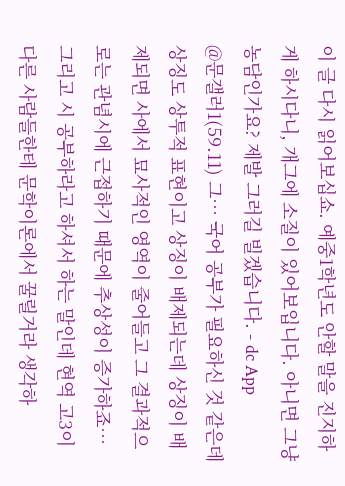이 글 다시 읽어보십쇼. 예중1학년도 안할 말을 진지하게 하시다니, 개그에 소질이 있어보입니다. 아니면 그냥 농담인가요? 제발 그러길 빌겠습니다. - dc App
@문갤러1(59.11) 그… 국어 공부가 필요하신 것 같은데 상징도 상투적 표현이고 상징이 배제되는데 상징이 배제되면 사에서 묘사적인 영역이 줄어들고 그 결과적으로는 관념시에 근접하기 때문에 추상성이 증가하죠… 그리고 시 공부하라고 하셔서 하는 말인데 현역 고3이 다른 사람들한테 문학이론에서 꿀릴거라 생각하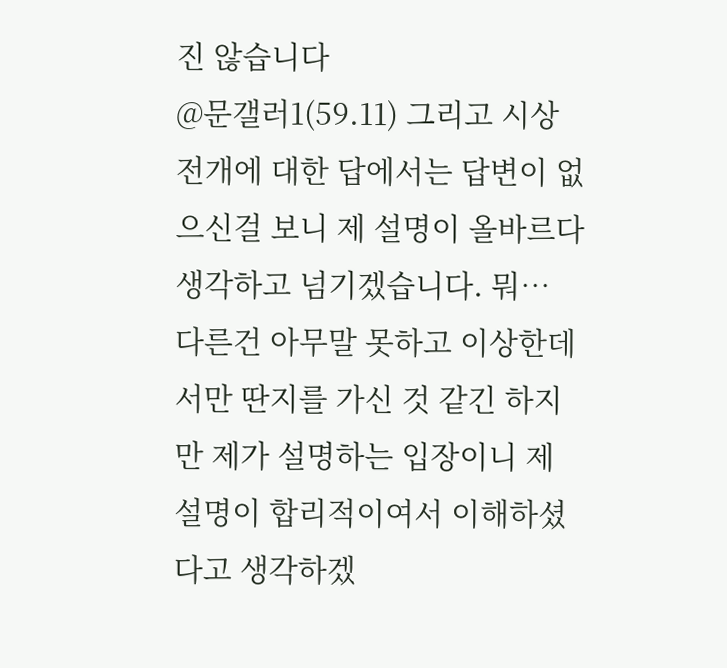진 않습니다
@문갤러1(59.11) 그리고 시상전개에 대한 답에서는 답변이 없으신걸 보니 제 설명이 올바르다 생각하고 넘기겠습니다. 뭐… 다른건 아무말 못하고 이상한데서만 딴지를 가신 것 같긴 하지만 제가 설명하는 입장이니 제 설명이 합리적이여서 이해하셨다고 생각하겠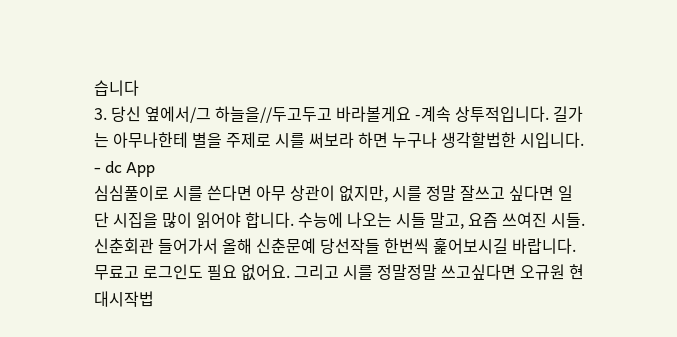습니다
3. 당신 옆에서/그 하늘을//두고두고 바라볼게요 -계속 상투적입니다. 길가는 아무나한테 별을 주제로 시를 써보라 하면 누구나 생각할법한 시입니다. - dc App
심심풀이로 시를 쓴다면 아무 상관이 없지만, 시를 정말 잘쓰고 싶다면 일단 시집을 많이 읽어야 합니다. 수능에 나오는 시들 말고, 요즘 쓰여진 시들. 신춘회관 들어가서 올해 신춘문예 당선작들 한번씩 훑어보시길 바랍니다. 무료고 로그인도 필요 없어요. 그리고 시를 정말정말 쓰고싶다면 오규원 현대시작법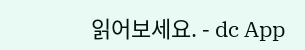읽어보세요. - dc App